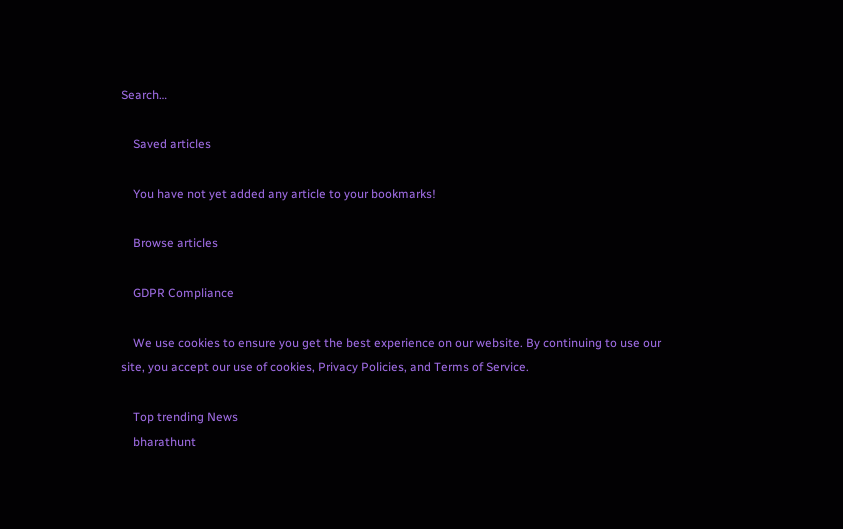Search…

    Saved articles

    You have not yet added any article to your bookmarks!

    Browse articles

    GDPR Compliance

    We use cookies to ensure you get the best experience on our website. By continuing to use our site, you accept our use of cookies, Privacy Policies, and Terms of Service.

    Top trending News
    bharathunt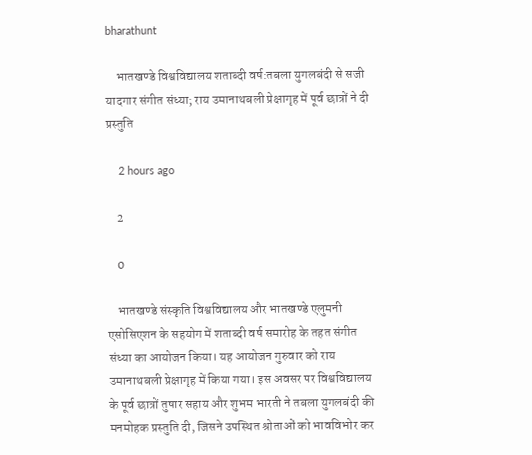bharathunt

    भातखण्डे विश्वविद्यालय शताब्दी वर्ष:तबला युगलबंदी से सजी यादगार संगीत संध्या; राय उमानाथबली प्रेक्षागृह में पूर्व छात्रों ने दी प्रस्तुति

    2 hours ago

    2

    0

    भातखण्डे संस्कृति विश्वविद्यालय और भातखण्डे एलुमनी एसोसिएशन के सहयोग में शताब्दी वर्ष समारोह के तहत संगीत संध्या का आयोजन किया। यह आयोजन गुरुवार को राय उमानाथबली प्रेक्षागृह में किया गया। इस अवसर पर विश्वविद्यालय के पूर्व छात्रों तुषार सहाय और शुभम भारती ने तबला युगलबंदी की मनमोहक प्रस्तुति दी, जिसने उपस्थित श्रोताओं को भावविभोर कर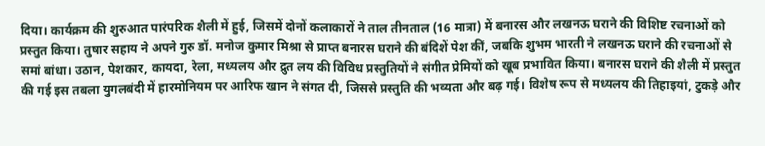दिया। कार्यक्रम की शुरुआत पारंपरिक शैली में हुई, जिसमें दोनों कलाकारों ने ताल तीनताल (16 मात्रा) में बनारस और लखनऊ घराने की विशिष्ट रचनाओं को प्रस्तुत किया। तुषार सहाय ने अपने गुरु डॉ. मनोज कुमार मिश्रा से प्राप्त बनारस घराने की बंदिशें पेश कीं, जबकि शुभम भारती ने लखनऊ घराने की रचनाओं से समां बांधा। उठान, पेशकार, कायदा, रेला, मध्यलय और द्रुत लय की विविध प्रस्तुतियों ने संगीत प्रेमियों को खूब प्रभावित किया। बनारस घराने की शैली में प्रस्तुत की गई इस तबला युगलबंदी में हारमोनियम पर आरिफ खान ने संगत दी, जिससे प्रस्तुति की भव्यता और बढ़ गई। विशेष रूप से मध्यलय की तिहाइयां, टुकड़े और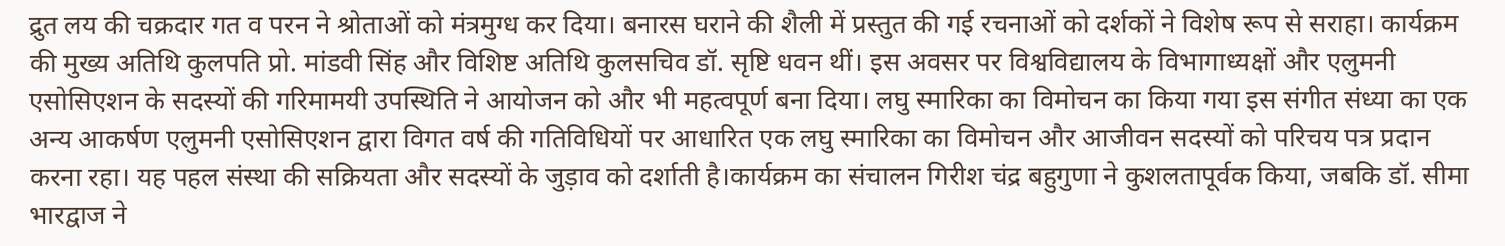द्रुत लय की चक्रदार गत व परन ने श्रोताओं को मंत्रमुग्ध कर दिया। बनारस घराने की शैली में प्रस्तुत की गई रचनाओं को दर्शकों ने विशेष रूप से सराहा। कार्यक्रम की मुख्य अतिथि कुलपति प्रो. मांडवी सिंह और विशिष्ट अतिथि कुलसचिव डॉ. सृष्टि धवन थीं। इस अवसर पर विश्वविद्यालय के विभागाध्यक्षों और एलुमनी एसोसिएशन के सदस्यों की गरिमामयी उपस्थिति ने आयोजन को और भी महत्वपूर्ण बना दिया। लघु स्मारिका का विमोचन का किया गया इस संगीत संध्या का एक अन्य आकर्षण एलुमनी एसोसिएशन द्वारा विगत वर्ष की गतिविधियों पर आधारित एक लघु स्मारिका का विमोचन और आजीवन सदस्यों को परिचय पत्र प्रदान करना रहा। यह पहल संस्था की सक्रियता और सदस्यों के जुड़ाव को दर्शाती है।कार्यक्रम का संचालन गिरीश चंद्र बहुगुणा ने कुशलतापूर्वक किया, जबकि डॉ. सीमा भारद्वाज ने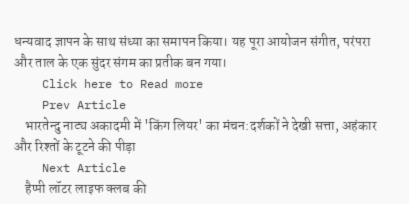धन्यवाद ज्ञापन के साथ संध्या का समापन किया। यह पूरा आयोजन संगीत, परंपरा और ताल के एक सुंदर संगम का प्रतीक बन गया।
    Click here to Read more
    Prev Article
    भारतेन्दु नाट्य अकादमी में 'किंग लियर' का मंचन:दर्शकों ने देखी सत्ता, अहंकार और रिश्तों के टूटने की पीड़ा
    Next Article
    हैप्पी लॉटर लाइफ क्लब की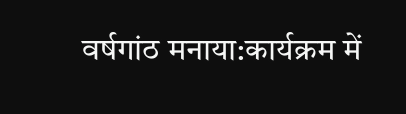वर्षगांठ मनाया:कार्यक्रम में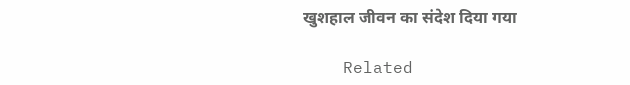खुशहाल जीवन का संदेश दिया गया

    Related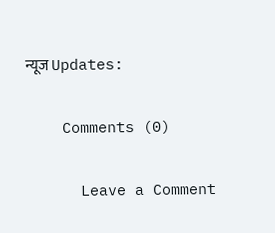न्यूज Updates:

    Comments (0)

      Leave a Comment